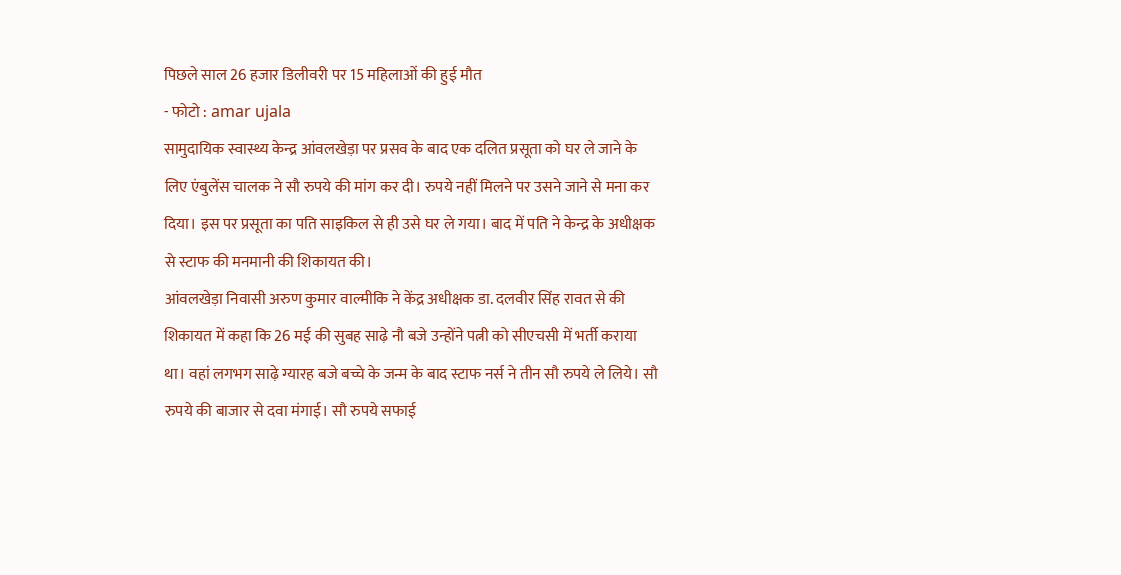पिछले साल 26 हजार डिलीवरी पर 15 महिलाओं की हुई मौत
- फोटो : amar ujala
सामुदायिक स्वास्थ्य केन्द्र आंवलखेड़ा पर प्रसव के बाद एक दलित प्रसूता को घर ले जाने के लिए एंबुलेंस चालक ने सौ रुपये की मांग कर दी। रुपये नहीं मिलने पर उसने जाने से मना कर दिया। इस पर प्रसूता का पति साइकिल से ही उसे घर ले गया। बाद में पति ने केन्द्र के अधीक्षक से स्टाफ की मनमानी की शिकायत की।
आंवलखेड़ा निवासी अरुण कुमार वाल्मीकि ने केंद्र अधीक्षक डा. दलवीर सिंह रावत से की शिकायत में कहा कि 26 मई की सुबह साढ़े नौ बजे उन्होंने पत्नी को सीएचसी में भर्ती कराया था। वहां लगभग साढ़े ग्यारह बजे बच्चे के जन्म के बाद स्टाफ नर्स ने तीन सौ रुपये ले लिये। सौ रुपये की बाजार से दवा मंगाई। सौ रुपये सफाई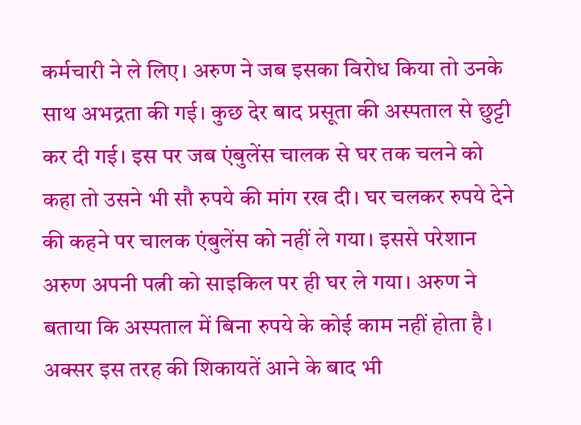कर्मचारी ने ले लिए। अरुण ने जब इसका विरोध किया तो उनके साथ अभद्रता की गई। कुछ देर बाद प्रसूता की अस्पताल से छुट्टी कर दी गई। इस पर जब एंबुलेंस चालक से घर तक चलने को कहा तो उसने भी सौ रुपये की मांग रख दी। घर चलकर रुपये देने की कहने पर चालक एंबुलेंस को नहीं ले गया। इससे परेशान अरुण अपनी पत्नी को साइकिल पर ही घर ले गया। अरुण ने बताया कि अस्पताल में बिना रुपये के कोई काम नहीं होता है। अक्सर इस तरह की शिकायतें आने के बाद भी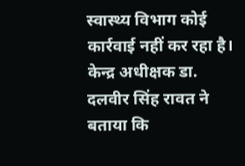स्वास्थ्य विभाग कोई कार्रवाई नहीं कर रहा है। केन्द्र अधीक्षक डा. दलवीर सिंह रावत ने बताया कि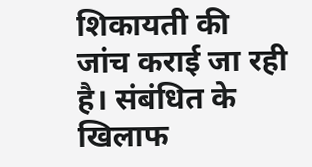शिकायती की जांच कराई जा रही है। संबंधित के खिलाफ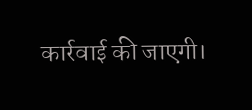कार्रवाई की जाएगी।